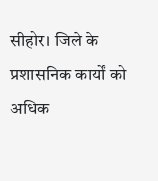सीहोर। जिले के प्रशासनिक कार्यों को अधिक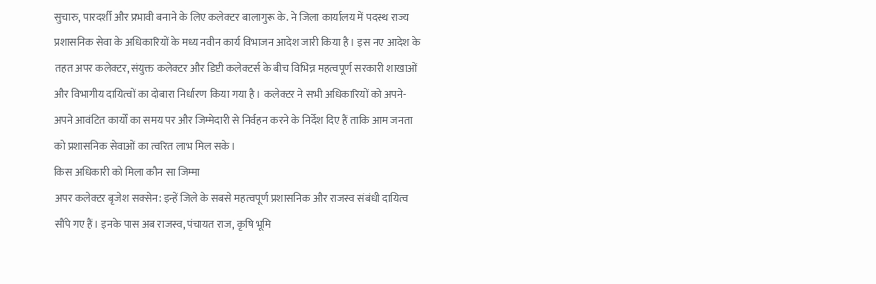सुचारु, पारदर्शी और प्रभावी बनाने के लिए कलेक्टर बालागुरू के. ने जिला कार्यालय में पदस्थ राज्य प्रशासनिक सेवा के अधिकारियों के मध्य नवीन कार्य विभाजन आदेश जारी किया है। इस नए आदेश के तहत अपर कलेक्टर, संयुक्त कलेक्टर और डिप्टी कलेक्टर्स के बीच विभिन्न महत्वपूर्ण सरकारी शाखाओं और विभागीय दायित्वों का दोबारा निर्धारण किया गया है। कलेक्टर ने सभी अधिकारियों को अपने-अपने आवंटित कार्यों का समय पर और जिम्मेदारी से निर्वहन करने के निर्देश दिए हैं ताकि आम जनता को प्रशासनिक सेवाओं का त्वरित लाभ मिल सके।
किस अधिकारी को मिला कौन सा जिम्मा
अपर कलेक्टर बृजेश सक्सेन: इन्हें जिले के सबसे महत्वपूर्ण प्रशासनिक और राजस्व संबंधी दायित्व सौंपे गए हैं। इनके पास अब राजस्व, पंचायत राज, कृषि भूमि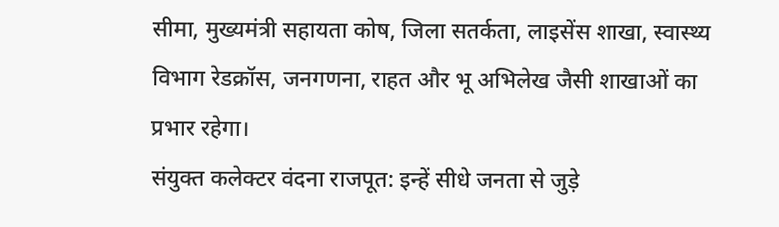सीमा, मुख्यमंत्री सहायता कोष, जिला सतर्कता, लाइसेंस शाखा, स्वास्थ्य विभाग रेडक्रॉस, जनगणना, राहत और भू अभिलेख जैसी शाखाओं का प्रभार रहेगा।
संयुक्त कलेक्टर वंदना राजपूत: इन्हें सीधे जनता से जुड़े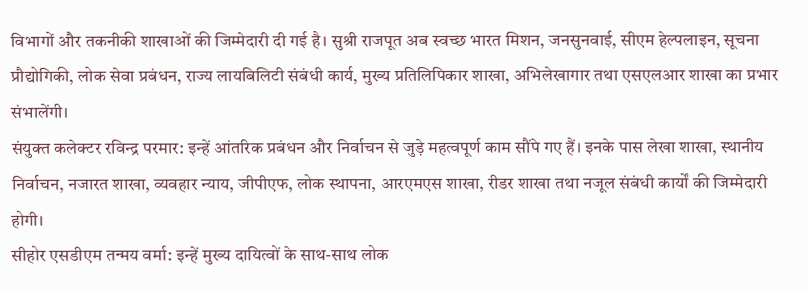विभागों और तकनीकी शाखाओं की जिम्मेदारी दी गई है। सुश्री राजपूत अब स्वच्छ भारत मिशन, जनसुनवाई, सीएम हेल्पलाइन, सूचना प्रौद्योगिकी, लोक सेवा प्रबंधन, राज्य लायबिलिटी संबंधी कार्य, मुख्य प्रतिलिपिकार शाखा, अभिलेखागार तथा एसएलआर शाखा का प्रभार संभालेंगी।
संयुक्त कलेक्टर रविन्द्र परमार: इन्हें आंतरिक प्रबंधन और निर्वाचन से जुड़े महत्वपूर्ण काम सौंपे गए हैं। इनके पास लेखा शाखा, स्थानीय निर्वाचन, नजारत शाखा, व्यवहार न्याय, जीपीएफ, लोक स्थापना, आरएमएस शाखा, रीडर शाखा तथा नजूल संबंधी कार्यों की जिम्मेदारी होगी।
सीहोर एसडीएम तन्मय वर्मा: इन्हें मुख्य दायित्वों के साथ-साथ लोक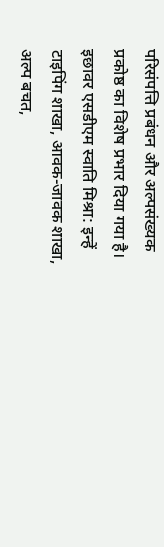परिसंपत्ति प्रबंधन और अल्पसंख्यक प्रकोष्ठ का विशेष प्रभार दिया गया है।
इछावर एसडीएम स्वाति मिश्रा: इन्हें टाइपिंग शाखा, आवक-जावक शाखा, अल्प बचत,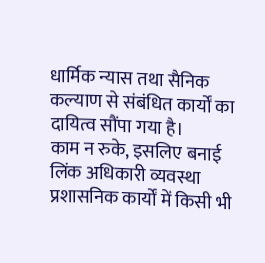धार्मिक न्यास तथा सैनिक कल्याण से संबंधित कार्यों का दायित्व सौंपा गया है।
काम न रुके, इसलिए बनाई लिंक अधिकारी व्यवस्था
प्रशासनिक कार्यों में किसी भी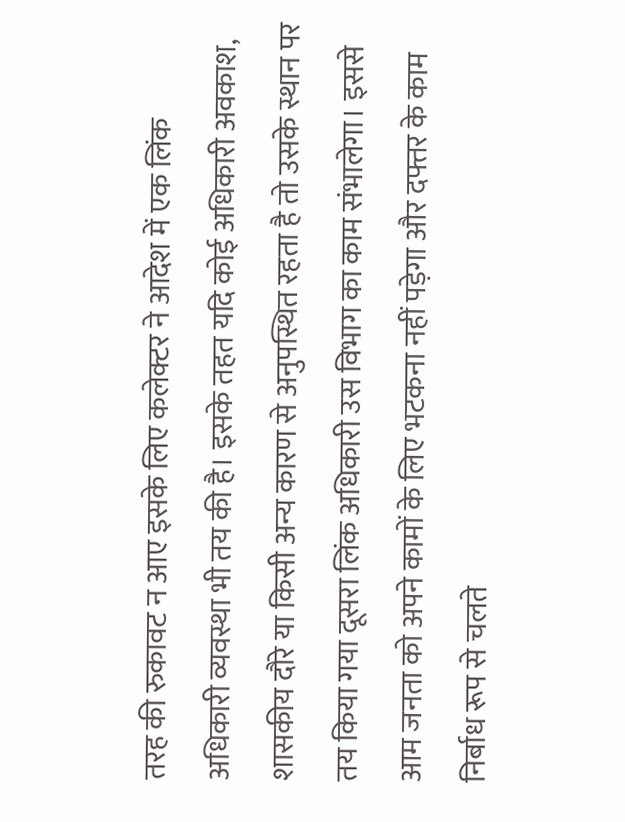तरह की रुकावट न आए इसके लिए कलेक्टर ने आदेश में एक लिंक अधिकारी व्यवस्था भी तय की है। इसके तहत यदि कोई अधिकारी अवकाश, शासकीय दौरे या किसी अन्य कारण से अनुपस्थित रहता है तो उसके स्थान पर तय किया गया दूसरा लिंक अधिकारी उस विभाग का काम संभालेगा। इससे आम जनता को अपने कामों के लिए भटकना नहीं पड़ेगा और दफ्तर के काम निर्बाध रूप से चलते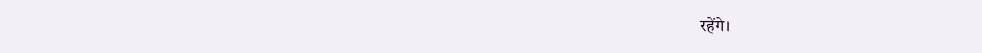रहेंगे।